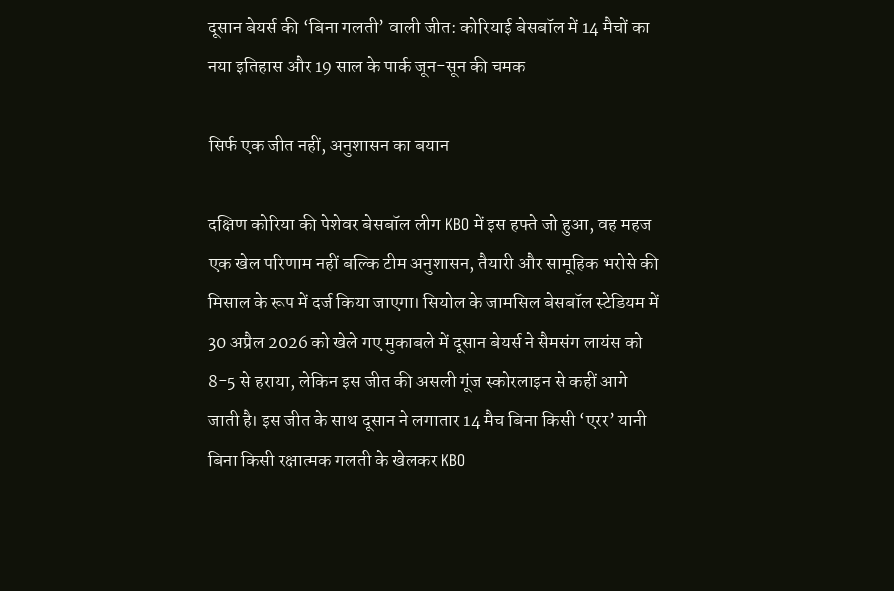दूसान बेयर्स की ‘बिना गलती’ वाली जीत: कोरियाई बेसबॉल में 14 मैचों का नया इतिहास और 19 साल के पार्क जून-सून की चमक

सिर्फ एक जीत नहीं, अनुशासन का बयान

दक्षिण कोरिया की पेशेवर बेसबॉल लीग KBO में इस हफ्ते जो हुआ, वह महज एक खेल परिणाम नहीं बल्कि टीम अनुशासन, तैयारी और सामूहिक भरोसे की मिसाल के रूप में दर्ज किया जाएगा। सियोल के जामसिल बेसबॉल स्टेडियम में 30 अप्रैल 2026 को खेले गए मुकाबले में दूसान बेयर्स ने सैमसंग लायंस को 8-5 से हराया, लेकिन इस जीत की असली गूंज स्कोरलाइन से कहीं आगे जाती है। इस जीत के साथ दूसान ने लगातार 14 मैच बिना किसी ‘एरर’ यानी बिना किसी रक्षात्मक गलती के खेलकर KBO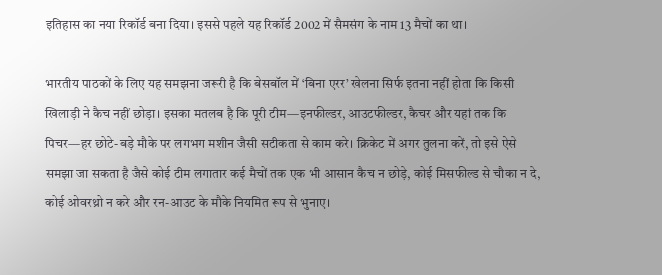इतिहास का नया रिकॉर्ड बना दिया। इससे पहले यह रिकॉर्ड 2002 में सैमसंग के नाम 13 मैचों का था।

भारतीय पाठकों के लिए यह समझना जरूरी है कि बेसबॉल में ‘बिना एरर’ खेलना सिर्फ इतना नहीं होता कि किसी खिलाड़ी ने कैच नहीं छोड़ा। इसका मतलब है कि पूरी टीम—इनफील्डर, आउटफील्डर, कैचर और यहां तक कि पिचर—हर छोटे-बड़े मौके पर लगभग मशीन जैसी सटीकता से काम करे। क्रिकेट में अगर तुलना करें, तो इसे ऐसे समझा जा सकता है जैसे कोई टीम लगातार कई मैचों तक एक भी आसान कैच न छोड़े, कोई मिसफील्ड से चौका न दे, कोई ओवरथ्रो न करे और रन-आउट के मौके नियमित रूप से भुनाए।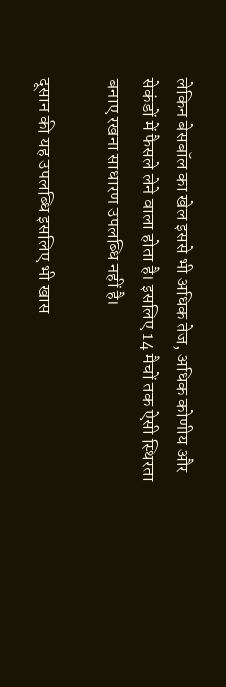लेकिन बेसबॉल का खेल इससे भी अधिक तेज, अधिक कोणीय और सेकंडों में फैसले लेने वाला होता है। इसलिए 14 मैचों तक ऐसी स्थिरता बनाए रखना साधारण उपलब्धि नहीं है।

दूसान की यह उपलब्धि इसलिए भी खास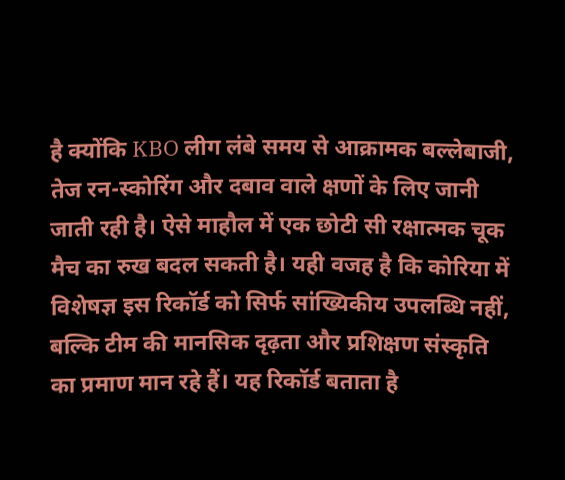है क्योंकि KBO लीग लंबे समय से आक्रामक बल्लेबाजी, तेज रन-स्कोरिंग और दबाव वाले क्षणों के लिए जानी जाती रही है। ऐसे माहौल में एक छोटी सी रक्षात्मक चूक मैच का रुख बदल सकती है। यही वजह है कि कोरिया में विशेषज्ञ इस रिकॉर्ड को सिर्फ सांख्यिकीय उपलब्धि नहीं, बल्कि टीम की मानसिक दृढ़ता और प्रशिक्षण संस्कृति का प्रमाण मान रहे हैं। यह रिकॉर्ड बताता है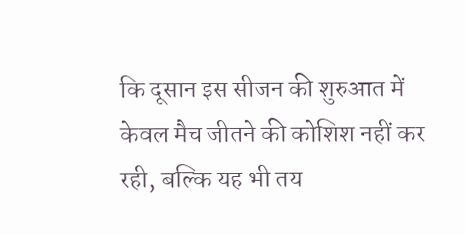कि दूसान इस सीजन की शुरुआत में केवल मैच जीतने की कोशिश नहीं कर रही, बल्कि यह भी तय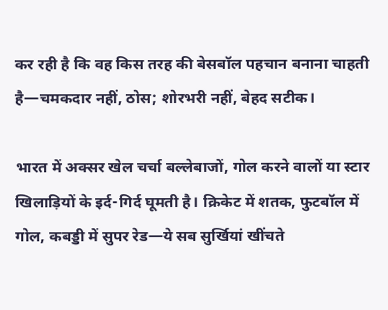कर रही है कि वह किस तरह की बेसबॉल पहचान बनाना चाहती है—चमकदार नहीं, ठोस; शोरभरी नहीं, बेहद सटीक।

भारत में अक्सर खेल चर्चा बल्लेबाजों, गोल करने वालों या स्टार खिलाड़ियों के इर्द-गिर्द घूमती है। क्रिकेट में शतक, फुटबॉल में गोल, कबड्डी में सुपर रेड—ये सब सुर्खियां खींचते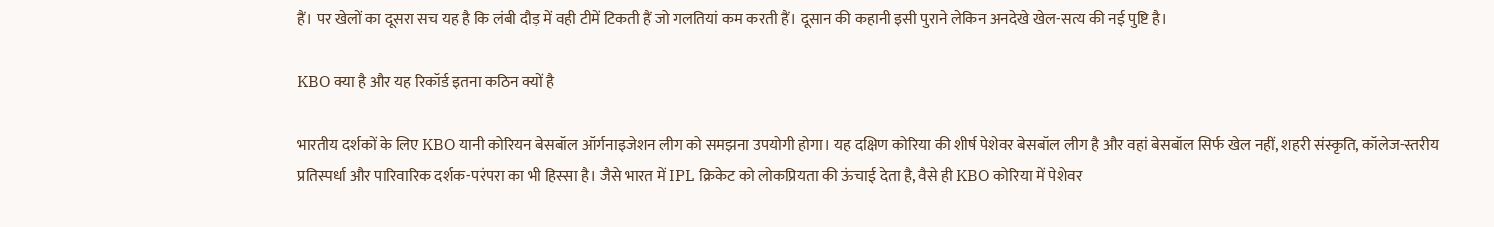हैं। पर खेलों का दूसरा सच यह है कि लंबी दौड़ में वही टीमें टिकती हैं जो गलतियां कम करती हैं। दूसान की कहानी इसी पुराने लेकिन अनदेखे खेल-सत्य की नई पुष्टि है।

KBO क्या है और यह रिकॉर्ड इतना कठिन क्यों है

भारतीय दर्शकों के लिए KBO यानी कोरियन बेसबॉल ऑर्गनाइजेशन लीग को समझना उपयोगी होगा। यह दक्षिण कोरिया की शीर्ष पेशेवर बेसबॉल लीग है और वहां बेसबॉल सिर्फ खेल नहीं, शहरी संस्कृति, कॉलेज-स्तरीय प्रतिस्पर्धा और पारिवारिक दर्शक-परंपरा का भी हिस्सा है। जैसे भारत में IPL क्रिकेट को लोकप्रियता की ऊंचाई देता है, वैसे ही KBO कोरिया में पेशेवर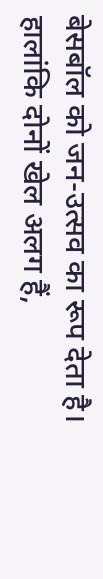बेसबॉल को जन-उत्सव का रूप देता है। हालांकि दोनों खेल अलग हैं,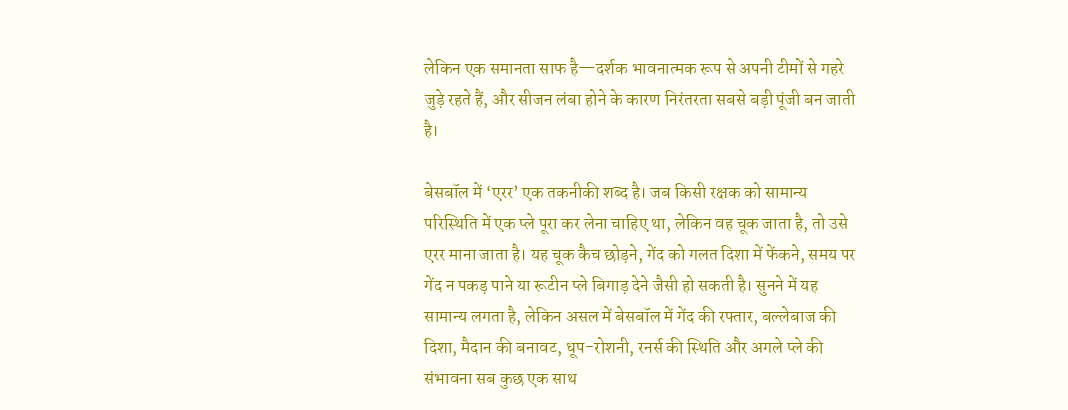लेकिन एक समानता साफ है—दर्शक भावनात्मक रूप से अपनी टीमों से गहरे जुड़े रहते हैं, और सीजन लंबा होने के कारण निरंतरता सबसे बड़ी पूंजी बन जाती है।

बेसबॉल में ‘एरर’ एक तकनीकी शब्द है। जब किसी रक्षक को सामान्य परिस्थिति में एक प्ले पूरा कर लेना चाहिए था, लेकिन वह चूक जाता है, तो उसे एरर माना जाता है। यह चूक कैच छोड़ने, गेंद को गलत दिशा में फेंकने, समय पर गेंद न पकड़ पाने या रूटीन प्ले बिगाड़ देने जैसी हो सकती है। सुनने में यह सामान्य लगता है, लेकिन असल में बेसबॉल में गेंद की रफ्तार, बल्लेबाज की दिशा, मैदान की बनावट, धूप-रोशनी, रनर्स की स्थिति और अगले प्ले की संभावना सब कुछ एक साथ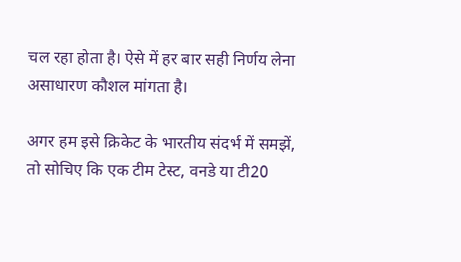चल रहा होता है। ऐसे में हर बार सही निर्णय लेना असाधारण कौशल मांगता है।

अगर हम इसे क्रिकेट के भारतीय संदर्भ में समझें, तो सोचिए कि एक टीम टेस्ट, वनडे या टी20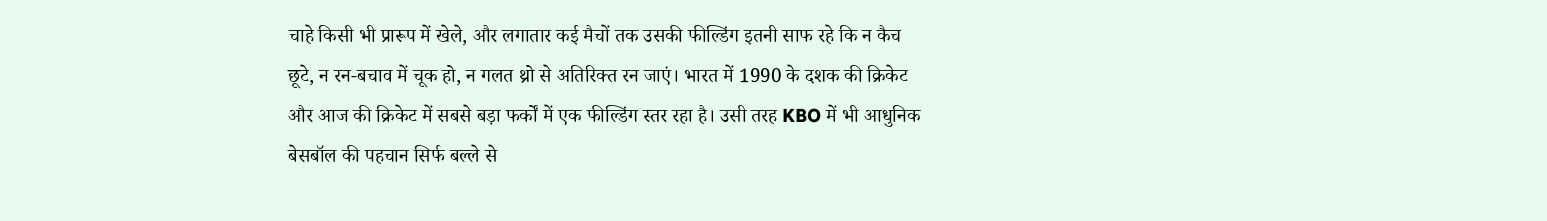चाहे किसी भी प्रारूप में खेले, और लगातार कई मैचों तक उसकी फील्डिंग इतनी साफ रहे कि न कैच छूटे, न रन-बचाव में चूक हो, न गलत थ्रो से अतिरिक्त रन जाएं। भारत में 1990 के दशक की क्रिकेट और आज की क्रिकेट में सबसे बड़ा फर्कों में एक फील्डिंग स्तर रहा है। उसी तरह KBO में भी आधुनिक बेसबॉल की पहचान सिर्फ बल्ले से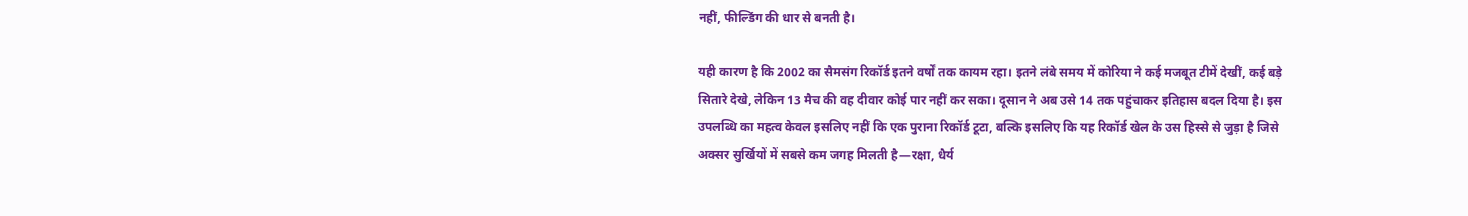नहीं, फील्डिंग की धार से बनती है।

यही कारण है कि 2002 का सैमसंग रिकॉर्ड इतने वर्षों तक कायम रहा। इतने लंबे समय में कोरिया ने कई मजबूत टीमें देखीं, कई बड़े सितारे देखे, लेकिन 13 मैच की वह दीवार कोई पार नहीं कर सका। दूसान ने अब उसे 14 तक पहुंचाकर इतिहास बदल दिया है। इस उपलब्धि का महत्व केवल इसलिए नहीं कि एक पुराना रिकॉर्ड टूटा, बल्कि इसलिए कि यह रिकॉर्ड खेल के उस हिस्से से जुड़ा है जिसे अक्सर सुर्खियों में सबसे कम जगह मिलती है—रक्षा, धैर्य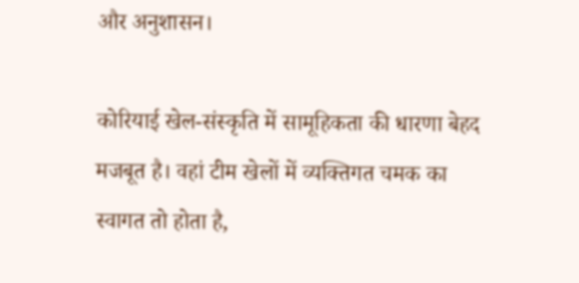और अनुशासन।

कोरियाई खेल-संस्कृति में सामूहिकता की धारणा बेहद मजबूत है। वहां टीम खेलों में व्यक्तिगत चमक का स्वागत तो होता है,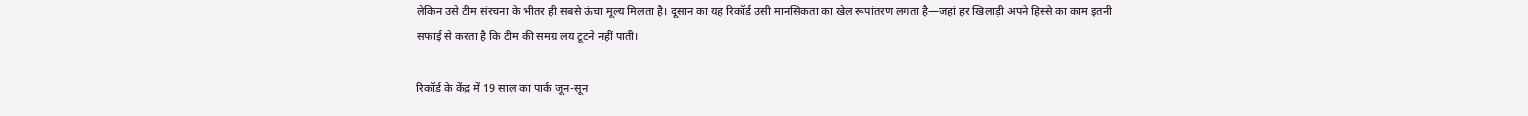लेकिन उसे टीम संरचना के भीतर ही सबसे ऊंचा मूल्य मिलता है। दूसान का यह रिकॉर्ड उसी मानसिकता का खेल रूपांतरण लगता है—जहां हर खिलाड़ी अपने हिस्से का काम इतनी सफाई से करता है कि टीम की समग्र लय टूटने नहीं पाती।

रिकॉर्ड के केंद्र में 19 साल का पार्क जून-सून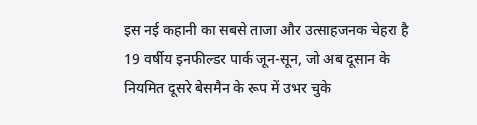इस नई कहानी का सबसे ताजा और उत्साहजनक चेहरा है 19 वर्षीय इनफील्डर पार्क जून-सून, जो अब दूसान के नियमित दूसरे बेसमैन के रूप में उभर चुके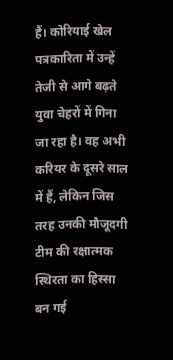हैं। कोरियाई खेल पत्रकारिता में उन्हें तेजी से आगे बढ़ते युवा चेहरों में गिना जा रहा है। वह अभी करियर के दूसरे साल में हैं, लेकिन जिस तरह उनकी मौजूदगी टीम की रक्षात्मक स्थिरता का हिस्सा बन गई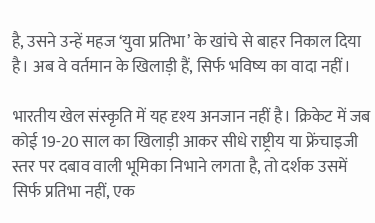है, उसने उन्हें महज ‘युवा प्रतिभा’ के खांचे से बाहर निकाल दिया है। अब वे वर्तमान के खिलाड़ी हैं, सिर्फ भविष्य का वादा नहीं।

भारतीय खेल संस्कृति में यह दृश्य अनजान नहीं है। क्रिकेट में जब कोई 19-20 साल का खिलाड़ी आकर सीधे राष्ट्रीय या फ्रेंचाइजी स्तर पर दबाव वाली भूमिका निभाने लगता है, तो दर्शक उसमें सिर्फ प्रतिभा नहीं, एक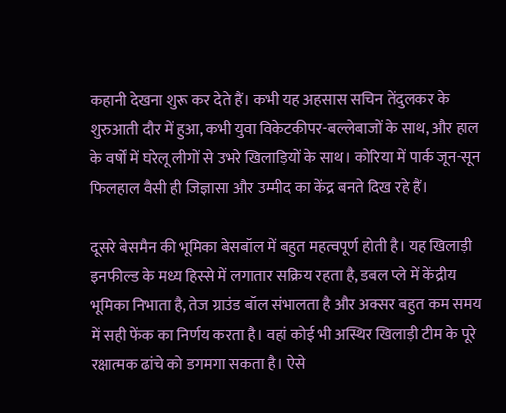कहानी देखना शुरू कर देते हैं। कभी यह अहसास सचिन तेंदुलकर के शुरुआती दौर में हुआ, कभी युवा विकेटकीपर-बल्लेबाजों के साथ, और हाल के वर्षों में घरेलू लीगों से उभरे खिलाड़ियों के साथ। कोरिया में पार्क जून-सून फिलहाल वैसी ही जिज्ञासा और उम्मीद का केंद्र बनते दिख रहे हैं।

दूसरे बेसमैन की भूमिका बेसबॉल में बहुत महत्वपूर्ण होती है। यह खिलाड़ी इनफील्ड के मध्य हिस्से में लगातार सक्रिय रहता है, डबल प्ले में केंद्रीय भूमिका निभाता है, तेज ग्राउंड बॉल संभालता है और अक्सर बहुत कम समय में सही फेंक का निर्णय करता है। वहां कोई भी अस्थिर खिलाड़ी टीम के पूरे रक्षात्मक ढांचे को डगमगा सकता है। ऐसे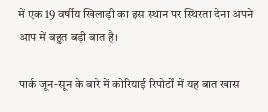में एक 19 वर्षीय खिलाड़ी का इस स्थान पर स्थिरता देना अपने आप में बहुत बड़ी बात है।

पार्क जून-सून के बारे में कोरियाई रिपोर्टों में यह बात खास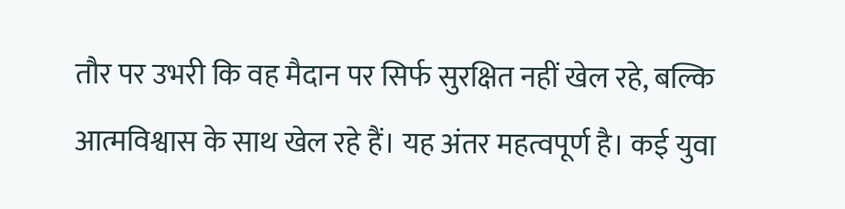तौर पर उभरी कि वह मैदान पर सिर्फ सुरक्षित नहीं खेल रहे, बल्कि आत्मविश्वास के साथ खेल रहे हैं। यह अंतर महत्वपूर्ण है। कई युवा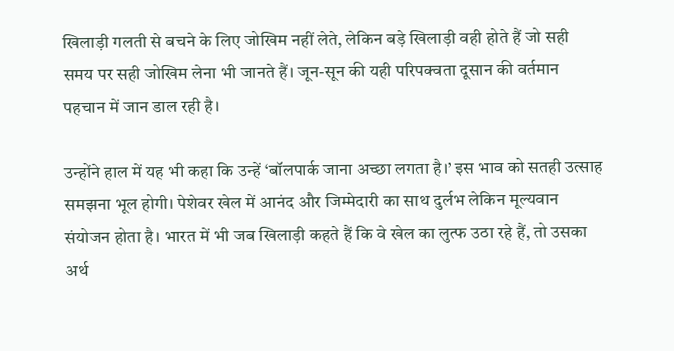खिलाड़ी गलती से बचने के लिए जोखिम नहीं लेते, लेकिन बड़े खिलाड़ी वही होते हैं जो सही समय पर सही जोखिम लेना भी जानते हैं। जून-सून की यही परिपक्वता दूसान की वर्तमान पहचान में जान डाल रही है।

उन्होंने हाल में यह भी कहा कि उन्हें ‘बॉलपार्क जाना अच्छा लगता है।’ इस भाव को सतही उत्साह समझना भूल होगी। पेशेवर खेल में आनंद और जिम्मेदारी का साथ दुर्लभ लेकिन मूल्यवान संयोजन होता है। भारत में भी जब खिलाड़ी कहते हैं कि वे खेल का लुत्फ उठा रहे हैं, तो उसका अर्थ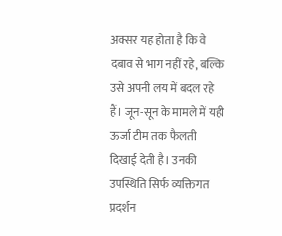अक्सर यह होता है कि वे दबाव से भाग नहीं रहे, बल्कि उसे अपनी लय में बदल रहे हैं। जून-सून के मामले में यही ऊर्जा टीम तक फैलती दिखाई देती है। उनकी उपस्थिति सिर्फ व्यक्तिगत प्रदर्शन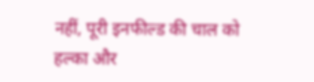नहीं, पूरी इनफील्ड की चाल को हल्का और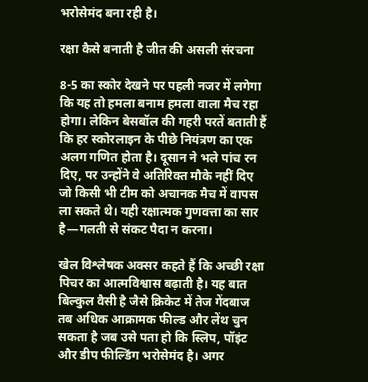भरोसेमंद बना रही है।

रक्षा कैसे बनाती है जीत की असली संरचना

8-5 का स्कोर देखने पर पहली नजर में लगेगा कि यह तो हमला बनाम हमला वाला मैच रहा होगा। लेकिन बेसबॉल की गहरी परतें बताती हैं कि हर स्कोरलाइन के पीछे नियंत्रण का एक अलग गणित होता है। दूसान ने भले पांच रन दिए, पर उन्होंने वे अतिरिक्त मौके नहीं दिए जो किसी भी टीम को अचानक मैच में वापस ला सकते थे। यही रक्षात्मक गुणवत्ता का सार है—गलती से संकट पैदा न करना।

खेल विश्लेषक अक्सर कहते हैं कि अच्छी रक्षा पिचर का आत्मविश्वास बढ़ाती है। यह बात बिल्कुल वैसी है जैसे क्रिकेट में तेज गेंदबाज तब अधिक आक्रामक फील्ड और लेंथ चुन सकता है जब उसे पता हो कि स्लिप, पॉइंट और डीप फील्डिंग भरोसेमंद है। अगर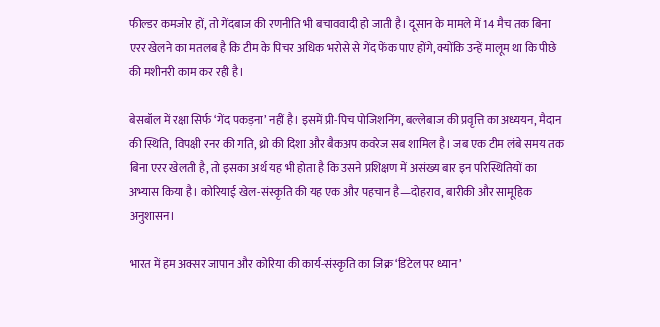फील्डर कमजोर हों, तो गेंदबाज की रणनीति भी बचाववादी हो जाती है। दूसान के मामले में 14 मैच तक बिना एरर खेलने का मतलब है कि टीम के पिचर अधिक भरोसे से गेंद फेंक पाए होंगे, क्योंकि उन्हें मालूम था कि पीछे की मशीनरी काम कर रही है।

बेसबॉल में रक्षा सिर्फ ‘गेंद पकड़ना’ नहीं है। इसमें प्री-पिच पोजिशनिंग, बल्लेबाज की प्रवृत्ति का अध्ययन, मैदान की स्थिति, विपक्षी रनर की गति, थ्रो की दिशा और बैकअप कवरेज सब शामिल है। जब एक टीम लंबे समय तक बिना एरर खेलती है, तो इसका अर्थ यह भी होता है कि उसने प्रशिक्षण में असंख्य बार इन परिस्थितियों का अभ्यास किया है। कोरियाई खेल-संस्कृति की यह एक और पहचान है—दोहराव, बारीकी और सामूहिक अनुशासन।

भारत में हम अक्सर जापान और कोरिया की कार्य-संस्कृति का जिक्र ‘डिटेल पर ध्यान’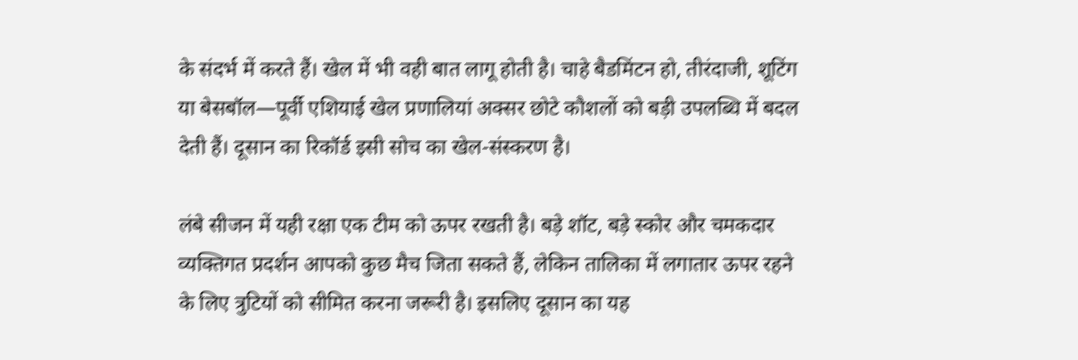के संदर्भ में करते हैं। खेल में भी वही बात लागू होती है। चाहे बैडमिंटन हो, तीरंदाजी, शूटिंग या बेसबॉल—पूर्वी एशियाई खेल प्रणालियां अक्सर छोटे कौशलों को बड़ी उपलब्धि में बदल देती हैं। दूसान का रिकॉर्ड इसी सोच का खेल-संस्करण है।

लंबे सीजन में यही रक्षा एक टीम को ऊपर रखती है। बड़े शॉट, बड़े स्कोर और चमकदार व्यक्तिगत प्रदर्शन आपको कुछ मैच जिता सकते हैं, लेकिन तालिका में लगातार ऊपर रहने के लिए त्रुटियों को सीमित करना जरूरी है। इसलिए दूसान का यह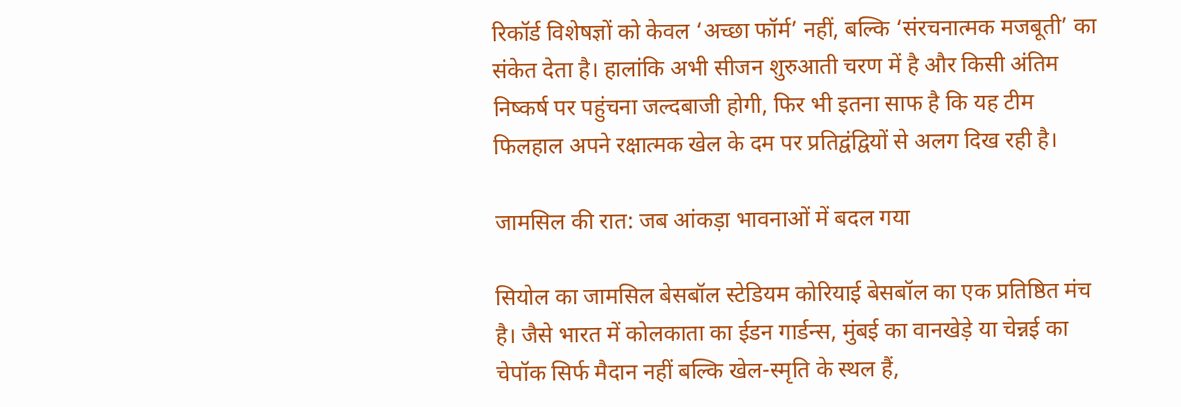रिकॉर्ड विशेषज्ञों को केवल ‘अच्छा फॉर्म’ नहीं, बल्कि ‘संरचनात्मक मजबूती’ का संकेत देता है। हालांकि अभी सीजन शुरुआती चरण में है और किसी अंतिम निष्कर्ष पर पहुंचना जल्दबाजी होगी, फिर भी इतना साफ है कि यह टीम फिलहाल अपने रक्षात्मक खेल के दम पर प्रतिद्वंद्वियों से अलग दिख रही है।

जामसिल की रात: जब आंकड़ा भावनाओं में बदल गया

सियोल का जामसिल बेसबॉल स्टेडियम कोरियाई बेसबॉल का एक प्रतिष्ठित मंच है। जैसे भारत में कोलकाता का ईडन गार्डन्स, मुंबई का वानखेड़े या चेन्नई का चेपॉक सिर्फ मैदान नहीं बल्कि खेल-स्मृति के स्थल हैं,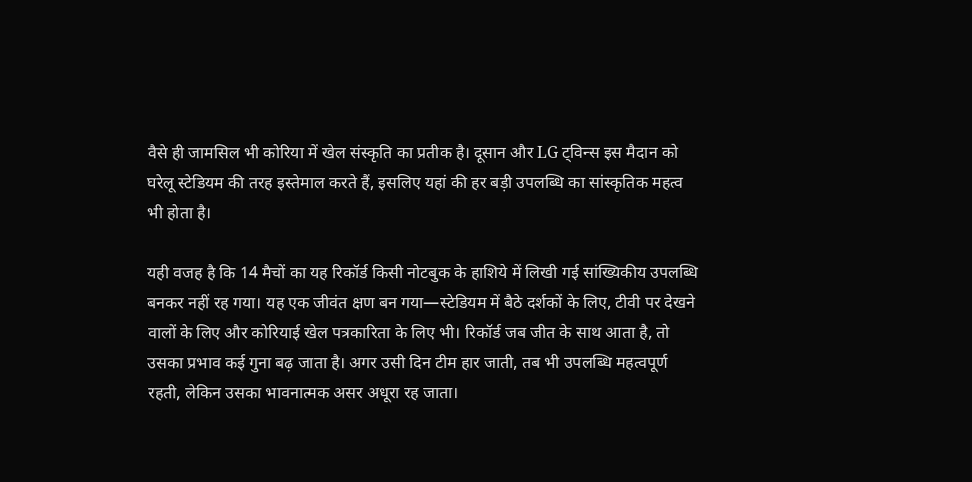वैसे ही जामसिल भी कोरिया में खेल संस्कृति का प्रतीक है। दूसान और LG ट्विन्स इस मैदान को घरेलू स्टेडियम की तरह इस्तेमाल करते हैं, इसलिए यहां की हर बड़ी उपलब्धि का सांस्कृतिक महत्व भी होता है।

यही वजह है कि 14 मैचों का यह रिकॉर्ड किसी नोटबुक के हाशिये में लिखी गई सांख्यिकीय उपलब्धि बनकर नहीं रह गया। यह एक जीवंत क्षण बन गया—स्टेडियम में बैठे दर्शकों के लिए, टीवी पर देखने वालों के लिए और कोरियाई खेल पत्रकारिता के लिए भी। रिकॉर्ड जब जीत के साथ आता है, तो उसका प्रभाव कई गुना बढ़ जाता है। अगर उसी दिन टीम हार जाती, तब भी उपलब्धि महत्वपूर्ण रहती, लेकिन उसका भावनात्मक असर अधूरा रह जाता।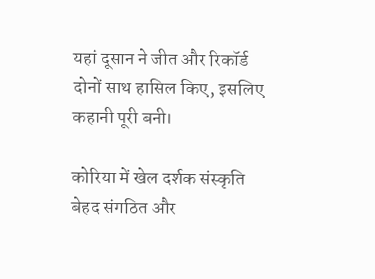यहां दूसान ने जीत और रिकॉर्ड दोनों साथ हासिल किए, इसलिए कहानी पूरी बनी।

कोरिया में खेल दर्शक संस्कृति बेहद संगठित और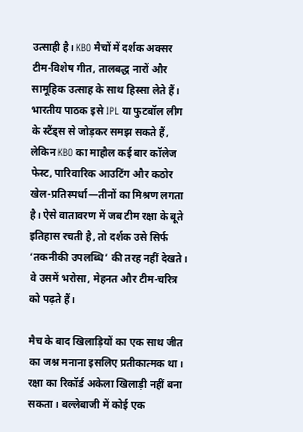उत्साही है। KBO मैचों में दर्शक अक्सर टीम-विशेष गीत, तालबद्ध नारों और सामूहिक उत्साह के साथ हिस्सा लेते हैं। भारतीय पाठक इसे IPL या फुटबॉल लीग के स्टैंड्स से जोड़कर समझ सकते हैं, लेकिन KBO का माहौल कई बार कॉलेज फेस्ट, पारिवारिक आउटिंग और कठोर खेल-प्रतिस्पर्धा—तीनों का मिश्रण लगता है। ऐसे वातावरण में जब टीम रक्षा के बूते इतिहास रचती है, तो दर्शक उसे सिर्फ ‘तकनीकी उपलब्धि’ की तरह नहीं देखते। वे उसमें भरोसा, मेहनत और टीम-चरित्र को पढ़ते हैं।

मैच के बाद खिलाड़ियों का एक साथ जीत का जश्न मनाना इसलिए प्रतीकात्मक था। रक्षा का रिकॉर्ड अकेला खिलाड़ी नहीं बना सकता। बल्लेबाजी में कोई एक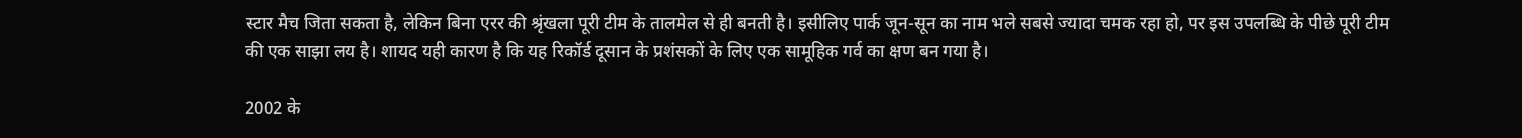स्टार मैच जिता सकता है, लेकिन बिना एरर की श्रृंखला पूरी टीम के तालमेल से ही बनती है। इसीलिए पार्क जून-सून का नाम भले सबसे ज्यादा चमक रहा हो, पर इस उपलब्धि के पीछे पूरी टीम की एक साझा लय है। शायद यही कारण है कि यह रिकॉर्ड दूसान के प्रशंसकों के लिए एक सामूहिक गर्व का क्षण बन गया है।

2002 के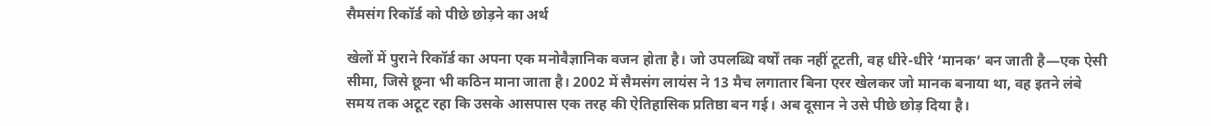सैमसंग रिकॉर्ड को पीछे छोड़ने का अर्थ

खेलों में पुराने रिकॉर्ड का अपना एक मनोवैज्ञानिक वजन होता है। जो उपलब्धि वर्षों तक नहीं टूटती, वह धीरे-धीरे ‘मानक’ बन जाती है—एक ऐसी सीमा, जिसे छूना भी कठिन माना जाता है। 2002 में सैमसंग लायंस ने 13 मैच लगातार बिना एरर खेलकर जो मानक बनाया था, वह इतने लंबे समय तक अटूट रहा कि उसके आसपास एक तरह की ऐतिहासिक प्रतिष्ठा बन गई। अब दूसान ने उसे पीछे छोड़ दिया है।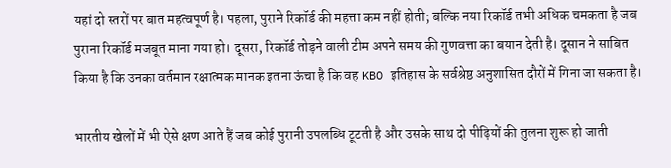यहां दो स्तरों पर बात महत्वपूर्ण है। पहला, पुराने रिकॉर्ड की महत्ता कम नहीं होती; बल्कि नया रिकॉर्ड तभी अधिक चमकता है जब पुराना रिकॉर्ड मजबूत माना गया हो। दूसरा, रिकॉर्ड तोड़ने वाली टीम अपने समय की गुणवत्ता का बयान देती है। दूसान ने साबित किया है कि उनका वर्तमान रक्षात्मक मानक इतना ऊंचा है कि वह KBO इतिहास के सर्वश्रेष्ठ अनुशासित दौरों में गिना जा सकता है।

भारतीय खेलों में भी ऐसे क्षण आते हैं जब कोई पुरानी उपलब्धि टूटती है और उसके साथ दो पीढ़ियों की तुलना शुरू हो जाती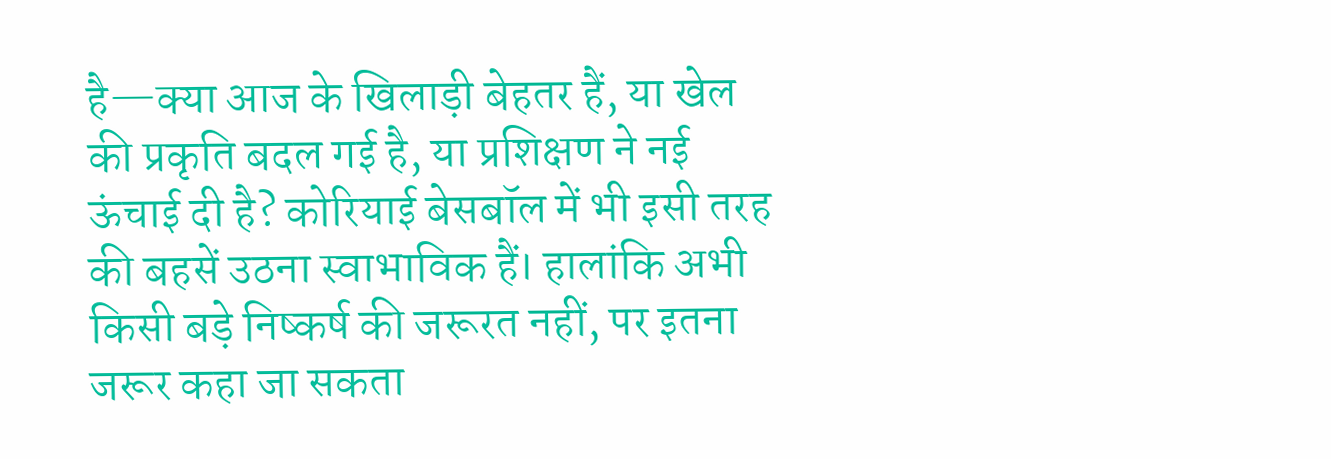है—क्या आज के खिलाड़ी बेहतर हैं, या खेल की प्रकृति बदल गई है, या प्रशिक्षण ने नई ऊंचाई दी है? कोरियाई बेसबॉल में भी इसी तरह की बहसें उठना स्वाभाविक हैं। हालांकि अभी किसी बड़े निष्कर्ष की जरूरत नहीं, पर इतना जरूर कहा जा सकता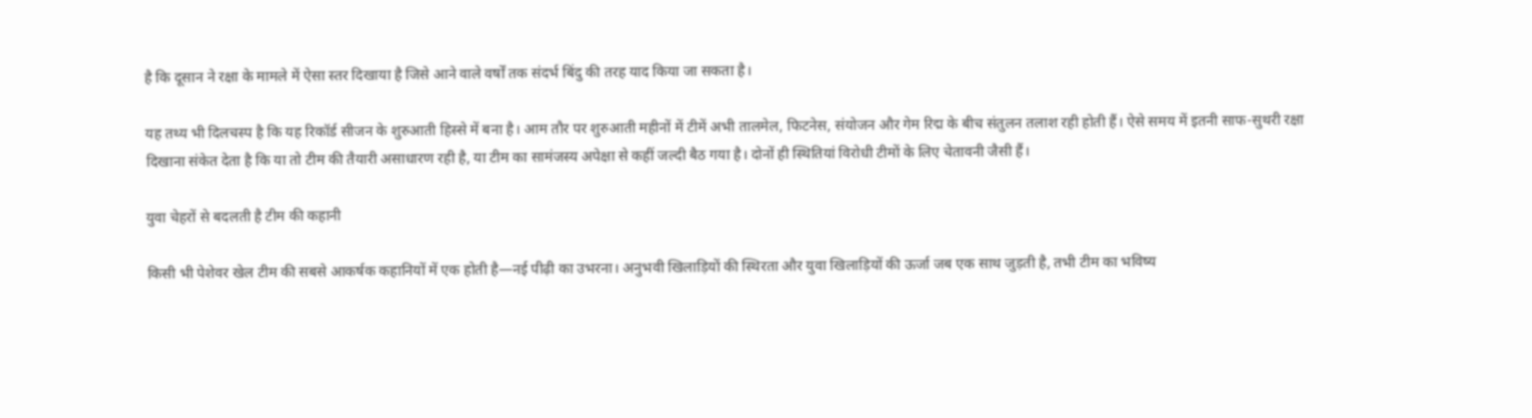है कि दूसान ने रक्षा के मामले में ऐसा स्तर दिखाया है जिसे आने वाले वर्षों तक संदर्भ बिंदु की तरह याद किया जा सकता है।

यह तथ्य भी दिलचस्प है कि यह रिकॉर्ड सीजन के शुरुआती हिस्से में बना है। आम तौर पर शुरुआती महीनों में टीमें अभी तालमेल, फिटनेस, संयोजन और गेम रिद्म के बीच संतुलन तलाश रही होती हैं। ऐसे समय में इतनी साफ-सुथरी रक्षा दिखाना संकेत देता है कि या तो टीम की तैयारी असाधारण रही है, या टीम का सामंजस्य अपेक्षा से कहीं जल्दी बैठ गया है। दोनों ही स्थितियां विरोधी टीमों के लिए चेतावनी जैसी हैं।

युवा चेहरों से बदलती है टीम की कहानी

किसी भी पेशेवर खेल टीम की सबसे आकर्षक कहानियों में एक होती है—नई पीढ़ी का उभरना। अनुभवी खिलाड़ियों की स्थिरता और युवा खिलाड़ियों की ऊर्जा जब एक साथ जुड़ती है, तभी टीम का भविष्य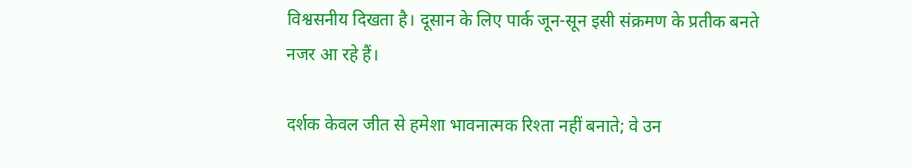विश्वसनीय दिखता है। दूसान के लिए पार्क जून-सून इसी संक्रमण के प्रतीक बनते नजर आ रहे हैं।

दर्शक केवल जीत से हमेशा भावनात्मक रिश्ता नहीं बनाते; वे उन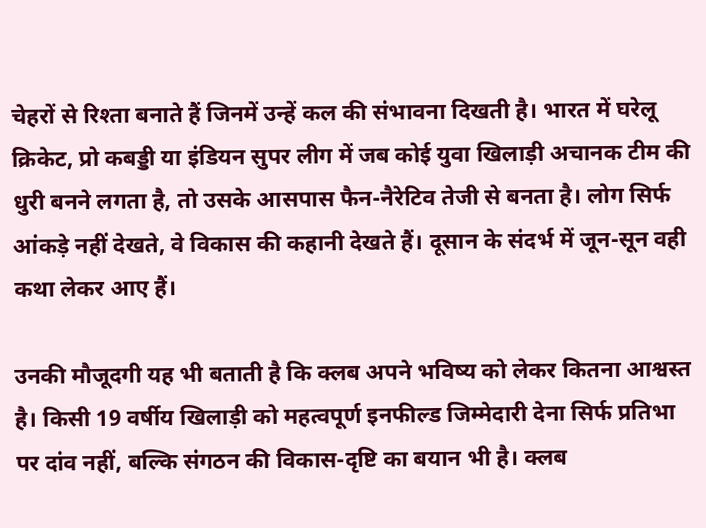चेहरों से रिश्ता बनाते हैं जिनमें उन्हें कल की संभावना दिखती है। भारत में घरेलू क्रिकेट, प्रो कबड्डी या इंडियन सुपर लीग में जब कोई युवा खिलाड़ी अचानक टीम की धुरी बनने लगता है, तो उसके आसपास फैन-नैरेटिव तेजी से बनता है। लोग सिर्फ आंकड़े नहीं देखते, वे विकास की कहानी देखते हैं। दूसान के संदर्भ में जून-सून वही कथा लेकर आए हैं।

उनकी मौजूदगी यह भी बताती है कि क्लब अपने भविष्य को लेकर कितना आश्वस्त है। किसी 19 वर्षीय खिलाड़ी को महत्वपूर्ण इनफील्ड जिम्मेदारी देना सिर्फ प्रतिभा पर दांव नहीं, बल्कि संगठन की विकास-दृष्टि का बयान भी है। क्लब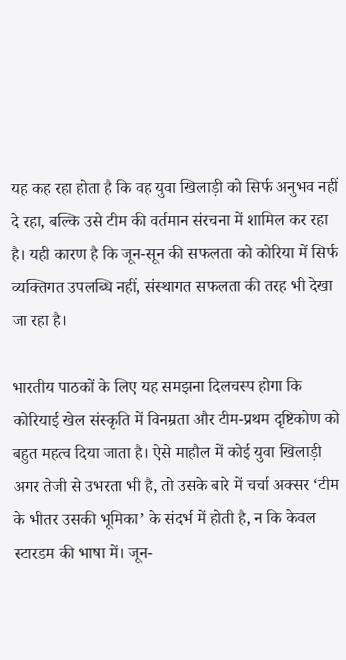यह कह रहा होता है कि वह युवा खिलाड़ी को सिर्फ अनुभव नहीं दे रहा, बल्कि उसे टीम की वर्तमान संरचना में शामिल कर रहा है। यही कारण है कि जून-सून की सफलता को कोरिया में सिर्फ व्यक्तिगत उपलब्धि नहीं, संस्थागत सफलता की तरह भी देखा जा रहा है।

भारतीय पाठकों के लिए यह समझना दिलचस्प होगा कि कोरियाई खेल संस्कृति में विनम्रता और टीम-प्रथम दृष्टिकोण को बहुत महत्व दिया जाता है। ऐसे माहौल में कोई युवा खिलाड़ी अगर तेजी से उभरता भी है, तो उसके बारे में चर्चा अक्सर ‘टीम के भीतर उसकी भूमिका’ के संदर्भ में होती है, न कि केवल स्टारडम की भाषा में। जून-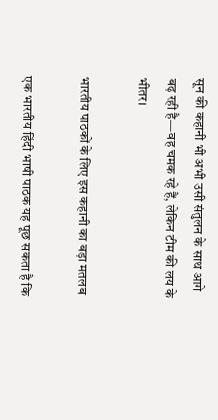सून की कहानी भी अभी उसी संतुलन के साथ आगे बढ़ रही है—वह चमक रहे हैं, लेकिन टीम की लय के भीतर।

भारतीय पाठकों के लिए इस कहानी का बड़ा मतलब

एक भारतीय हिंदी भाषी पाठक यह पूछ सकता है कि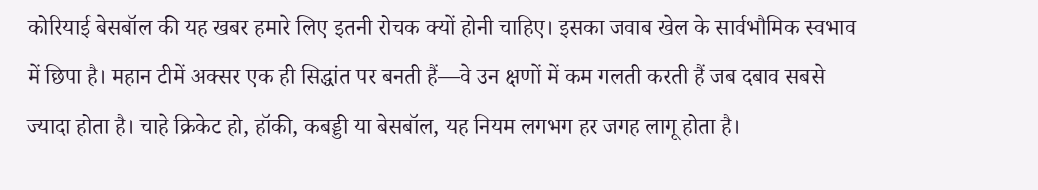कोरियाई बेसबॉल की यह खबर हमारे लिए इतनी रोचक क्यों होनी चाहिए। इसका जवाब खेल के सार्वभौमिक स्वभाव में छिपा है। महान टीमें अक्सर एक ही सिद्धांत पर बनती हैं—वे उन क्षणों में कम गलती करती हैं जब दबाव सबसे ज्यादा होता है। चाहे क्रिकेट हो, हॉकी, कबड्डी या बेसबॉल, यह नियम लगभग हर जगह लागू होता है।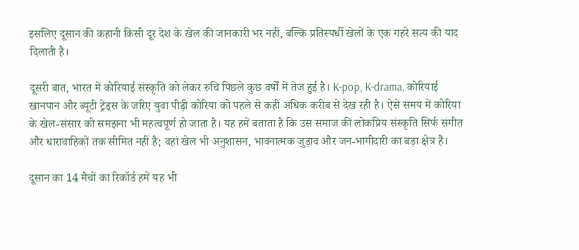इसलिए दूसान की कहानी किसी दूर देश के खेल की जानकारी भर नहीं, बल्कि प्रतिस्पर्धी खेलों के एक गहरे सत्य की याद दिलाती है।

दूसरी बात, भारत में कोरियाई संस्कृति को लेकर रुचि पिछले कुछ वर्षों में तेज हुई है। K-pop, K-drama, कोरियाई खानपान और ब्यूटी ट्रेंड्स के जरिए युवा पीढ़ी कोरिया को पहले से कहीं अधिक करीब से देख रही है। ऐसे समय में कोरिया के खेल-संसार को समझना भी महत्वपूर्ण हो जाता है। यह हमें बताता है कि उस समाज की लोकप्रिय संस्कृति सिर्फ संगीत और धारावाहिकों तक सीमित नहीं है; वहां खेल भी अनुशासन, भावनात्मक जुड़ाव और जन-भागीदारी का बड़ा क्षेत्र हैं।

दूसान का 14 मैचों का रिकॉर्ड हमें यह भी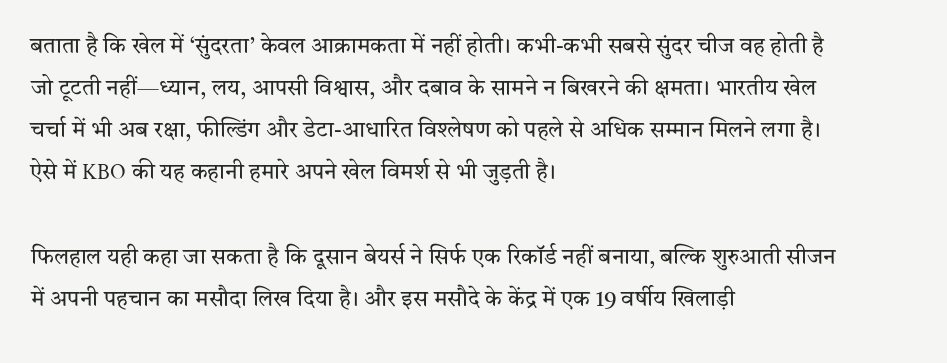बताता है कि खेल में ‘सुंदरता’ केवल आक्रामकता में नहीं होती। कभी-कभी सबसे सुंदर चीज वह होती है जो टूटती नहीं—ध्यान, लय, आपसी विश्वास, और दबाव के सामने न बिखरने की क्षमता। भारतीय खेल चर्चा में भी अब रक्षा, फील्डिंग और डेटा-आधारित विश्लेषण को पहले से अधिक सम्मान मिलने लगा है। ऐसे में KBO की यह कहानी हमारे अपने खेल विमर्श से भी जुड़ती है।

फिलहाल यही कहा जा सकता है कि दूसान बेयर्स ने सिर्फ एक रिकॉर्ड नहीं बनाया, बल्कि शुरुआती सीजन में अपनी पहचान का मसौदा लिख दिया है। और इस मसौदे के केंद्र में एक 19 वर्षीय खिलाड़ी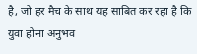है, जो हर मैच के साथ यह साबित कर रहा है कि युवा होना अनुभव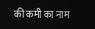की कमी का नाम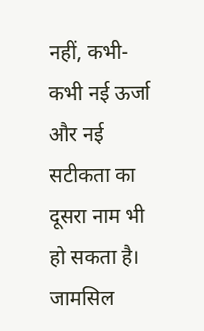नहीं, कभी-कभी नई ऊर्जा और नई सटीकता का दूसरा नाम भी हो सकता है। जामसिल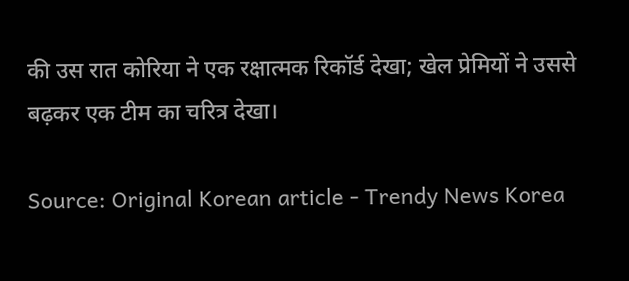की उस रात कोरिया ने एक रक्षात्मक रिकॉर्ड देखा; खेल प्रेमियों ने उससे बढ़कर एक टीम का चरित्र देखा।

Source: Original Korean article - Trendy News Korea